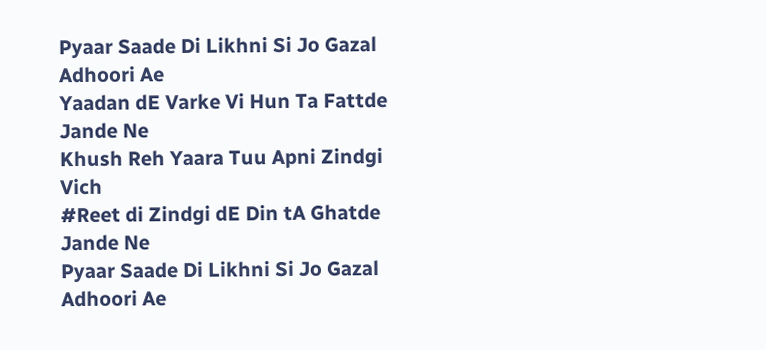Pyaar Saade Di Likhni Si Jo Gazal Adhoori Ae
Yaadan dE Varke Vi Hun Ta Fattde Jande Ne
Khush Reh Yaara Tuu Apni Zindgi Vich
#Reet di Zindgi dE Din tA Ghatde Jande Ne
Pyaar Saade Di Likhni Si Jo Gazal Adhoori Ae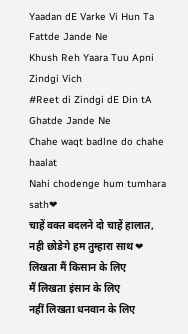Yaadan dE Varke Vi Hun Ta Fattde Jande Ne
Khush Reh Yaara Tuu Apni Zindgi Vich
#Reet di Zindgi dE Din tA Ghatde Jande Ne
Chahe waqt badlne do chahe haalat
Nahi chodenge hum tumhara sath❤
चाहें वक्त बदलने दो चाहें हालात,
नही छोङेगे हम तुम्हारा साथ❤
लिखता मैं किसान के लिए
मैं लिखता इंसान के लिए
नहीं लिखता धनवान के लिए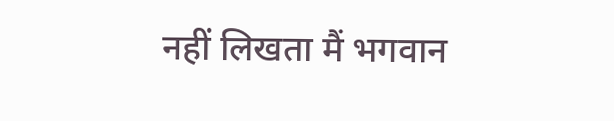नहीं लिखता मैं भगवान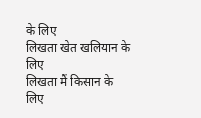के लिए
लिखता खेत खलियान के लिए
लिखता मैं किसान के लिए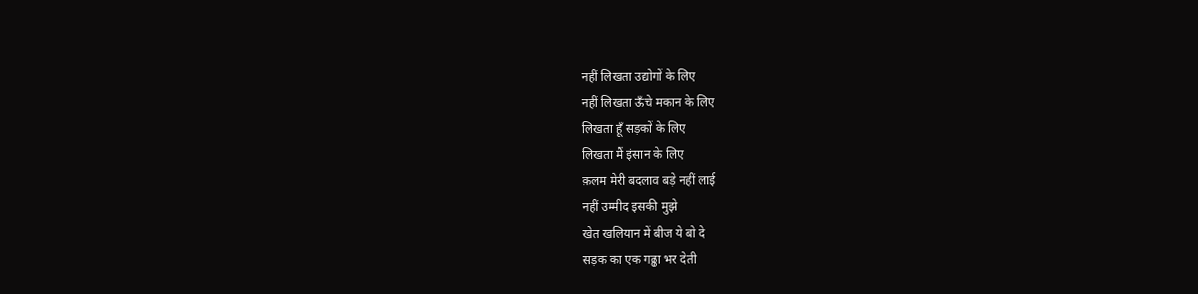नहीं लिखता उद्योगों के लिए
नहीं लिखता ऊँचे मकान के लिए
लिखता हूँ सड़कों के लिए
लिखता मैं इंसान के लिए
क़लम मेरी बदलाव बड़े नहीं लाई
नहीं उम्मीद इसकी मुझे
खेत खलियान में बीज ये बो दे
सड़क का एक गढ्ढा भर देती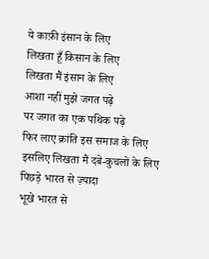ये काफ़ी इंसान के लिए
लिखता हूँ किसान के लिए
लिखता मैं इंसान के लिए
आशा नहीं मुझे जगत पढ़े
पर जगत का एक पथिक पढ़े
फिर लाए क्रांति इस समाज के लिए
इसलिए लिखता मैं दबे-कुचलों के लिए
पिछड़े भारत से ज़्यादा
भूखे भारत से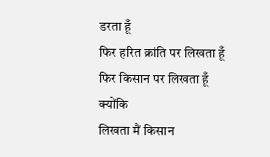डरता हूँ
फिर हरित क्रांति पर लिखता हूँ
फिर किसान पर लिखता हूँ
क्योंकि
लिखता मैं किसान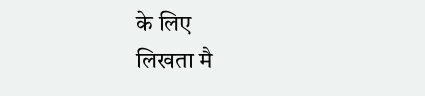के लिए
लिखता मै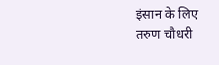इंसान के लिए
तरुण चौधरी